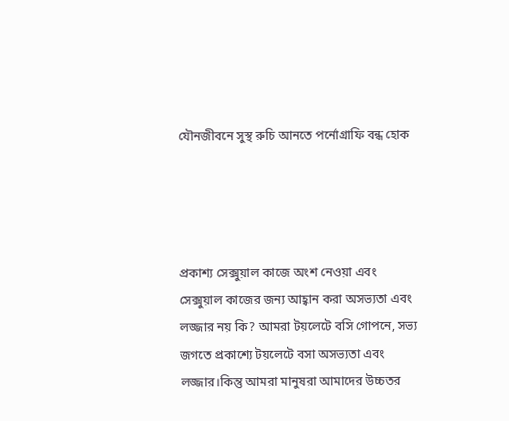যৌনজীবনে সুস্থ রুচি আনতে পর্নোগ্রাফি বন্ধ হোক




প্রকাশ্য সেক্সুয়াল কাজে অংশ নেওয়া এবং সেক্সুয়াল কাজের জন্য আহ্বান করা অসভ্যতা এবং লজ্জার নয় কি? আমরা টয়লেটে বসি গোপনে, সভ্য জগতে প্রকাশ্যে টয়লেটে বসা অসভ্যতা এবং লজ্জার।কিন্তু আমরা মানুষরা আমাদের উচ্চতর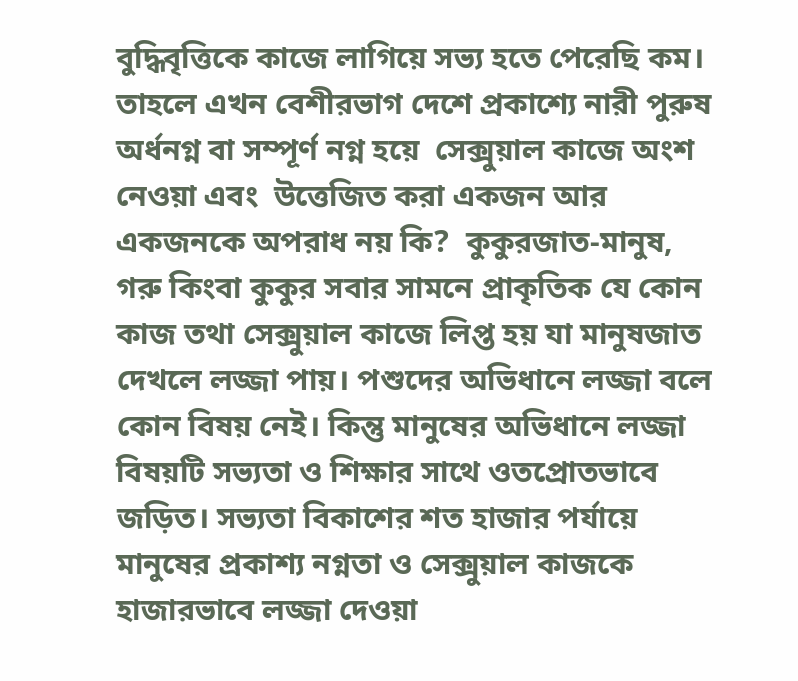বুদ্ধিবৃত্তিকে কাজে লাগিয়ে সভ্য হতে পেরেছি কম।  তাহলে এখন বেশীরভাগ দেশে প্রকাশ্যে নারী পুরুষ অর্ধনগ্ন বা সম্পূর্ণ নগ্ন হয়ে  সেক্সুয়াল কাজে অংশ নেওয়া এবং  উত্তেজিত করা একজন আর একজনকে অপরাধ নয় কি?  কুকুরজাত-মানুষ, গরু কিংবা কুকুর সবার সামনে প্রাকৃতিক যে কোন কাজ তথা সেক্সুয়াল কাজে লিপ্ত হয় যা মানুষজাত দেখলে লজ্জা পায়। পশুদের অভিধানে লজ্জা বলে কোন বিষয় নেই। কিন্তু মানুষের অভিধানে লজ্জা বিষয়টি সভ্যতা ও শিক্ষার সাথে ওতপ্রোতভাবে জড়িত। সভ্যতা বিকাশের শত হাজার পর্যায়ে মানুষের প্রকাশ্য নগ্নতা ও সেক্সুয়াল কাজকে হাজারভাবে লজ্জা দেওয়া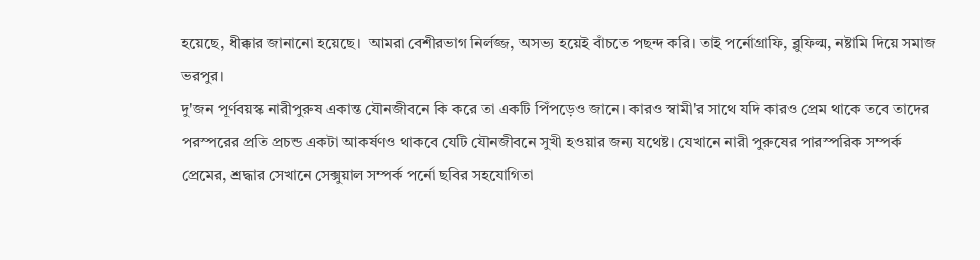হয়েছে, ধীক্কার জানানো হয়েছে।  আমরা বেশীরভাগ নির্লজ্জ, অসভ্য হয়েই বাঁচতে পছন্দ করি। তাই পর্নোগ্রাফি, ব্লুফিল্ম, নষ্টামি দিয়ে সমাজ ভরপুর।
দু'জন পূর্ণবয়স্ক নারীপুরুষ একান্ত যৌনজীবনে কি করে তা একটি পিঁপড়েও জানে। কারও স্বামী'র সাথে যদি কারও প্রেম থাকে তবে তাদের পরস্পরের প্রতি প্রচন্ড একটা আকর্ষণও থাকবে যেটি যৌনজীবনে সুখী হওয়ার জন্য যথেষ্ট। যেখানে নারী পুরুষের পারস্পরিক সম্পর্ক প্রেমের, শ্রদ্ধার সেখানে সেক্সুয়াল সম্পর্ক পর্নো ছবির সহযোগিতা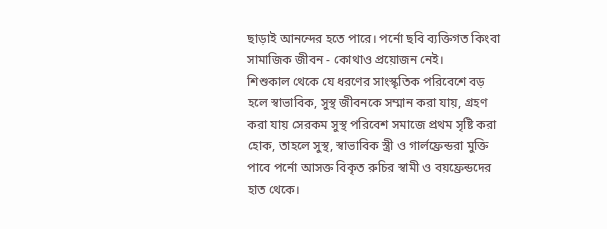ছাড়াই আনন্দের হতে পারে। পর্নো ছবি ব্যক্তিগত কিংবা সামাজিক জীবন - কোথাও প্রয়োজন নেই।
শিশুকাল থেকে যে ধরণের সাংস্কৃতিক পরিবেশে বড় হলে স্বাভাবিক, সুস্থ জীবনকে সম্মান করা যায়, গ্রহণ করা যায় সেরকম সুস্থ পরিবেশ সমাজে প্রথম সৃষ্টি করা হোক, তাহলে সুস্থ, স্বাভাবিক স্ত্রী ও গার্লফ্রেন্ডরা মুক্তি পাবে পর্নো আসক্ত বিকৃত রুচির স্বামী ও বয়ফ্রেন্ডদের হাত থেকে।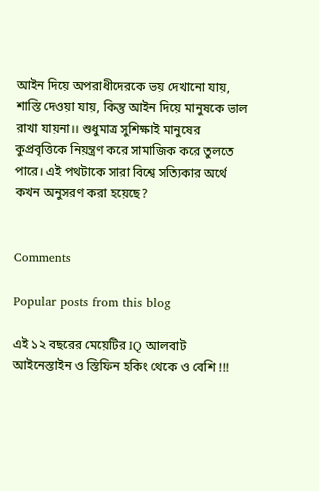আইন দিয়ে অপরাধীদেরকে ভয় দেখানো যায়, শাস্তি দেওয়া যায়, কিন্তু আইন দিয়ে মানুষকে ভাল রাখা যায়না।। শুধুমাত্র সুশিক্ষাই মানুষের কুপ্রবৃত্তিকে নিয়ন্ত্রণ করে সামাজিক করে তুলতে পারে। এই পথটাকে সারা বিশ্বে সত্যিকার অর্থে কখন অনুসরণ করা হয়েছে?


Comments

Popular posts from this blog

এই ১২ বছরের মেয়েটির IQ আলবাট আইনেস্তাইন ও স্তিফিন হকিং থেকে ও বেশি !!!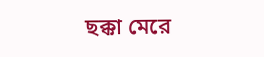ছক্কা মেরে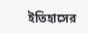ইতিহাসের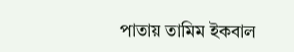পাতায় তামিম ইকবাল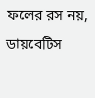ফলের রস নয়, ডায়বেটিস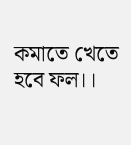কমাতে খেতে হবে ফল।।